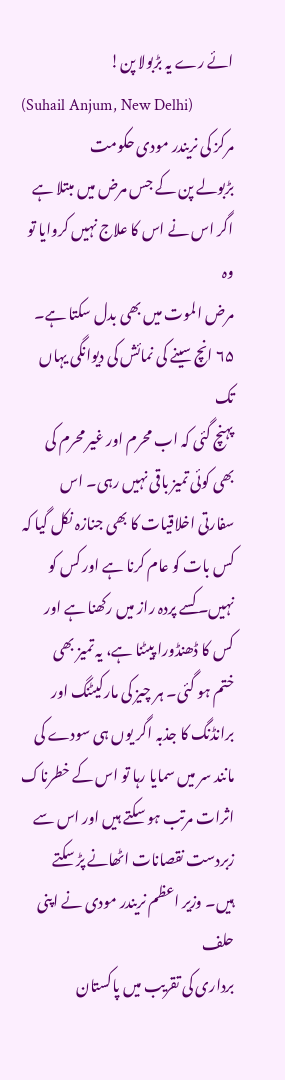ائے رے یہ بڑبولا پن!
(Suhail Anjum, New Delhi)
مرکز کی نریندر مودی حکومت
بڑبولے پن کے جس مرض میں مبتلا ہے اگر اس نے اس کا علاج نہیں کروایا تو وہ
مرض الموت میں بھی بدل سکتا ہے۔ ۶۵ انچ سینے کی نمائش کی دیوانگی یہاں تک
پہنچ گئی کہ اب محرم اور غیر محرم کی بھی کوئی تمیز باقی نہیں رہی۔ اس
سفارتی اخلاقیات کا بھی جنازہ نکل گیا کہ کس بات کو عام کرنا ہے اور کس کو
نہیں۔ کسے پردہ راز میں رکھنا ہے اور کس کا ڈھنڈورا پیٹنا ہے، یہ تمیز بھی
ختم ہو گئی۔ ہر چیز کی مارکیٹنگ اور برانڈنگ کا جذبہ اگر یوں ہی سودے کی
مانند سر میں سمایا رہا تو اس کے خطرناک اثرات مرتب ہو سکتے ہیں اور اس سے
زبردست نقصانات اٹھانے پڑ سکتے ہیں۔ وزیر اعظم نریندر مودی نے اپنی حلف
برداری کی تقریب میں پاکستان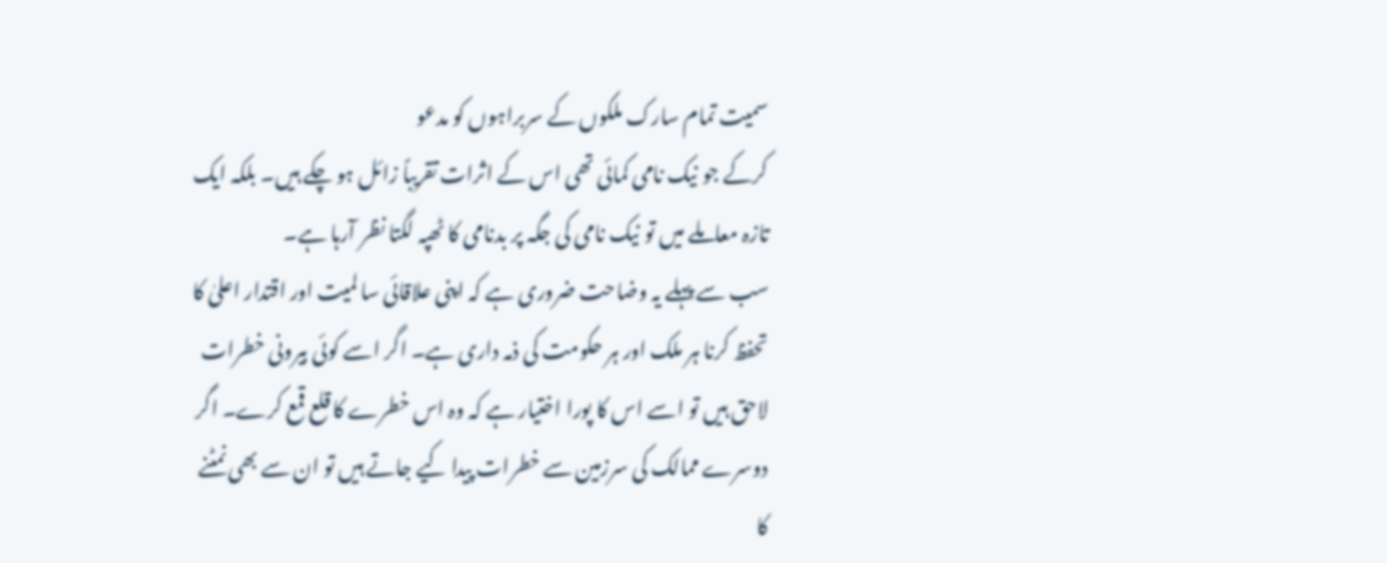سمیت تمام سارک ملکوں کے سربراہوں کو مدعو
کرکے جو نیک نامی کمائی تھی اس کے اثرات تقریباً زائل ہو چکے ہیں۔ بلکہ ایک
تازہ معاملے میں تو نیک نامی کی جگہ پر بدنامی کا ٹھپہ لگتا نظر آرہا ہے۔
سب سے پہلے یہ وضاحت ضروری ہے کہ اپنی علاقائی سا لمیت اور اقتدار اعلیٰ کا
تحفظ کرنا ہر ملک اور ہر حکومت کی ذمہ داری ہے۔ اگر اسے کوئی بیرونی خطرات
لاحق ہیں تو اسے اس کا پورا اختیار ہے کہ وہ اس خطرے کا قلع قمع کرے۔ اگر
دوسرے ممالک کی سرزمین سے خطرات پیدا کیے جاتے ہیں تو ان سے بھی نمٹنے کا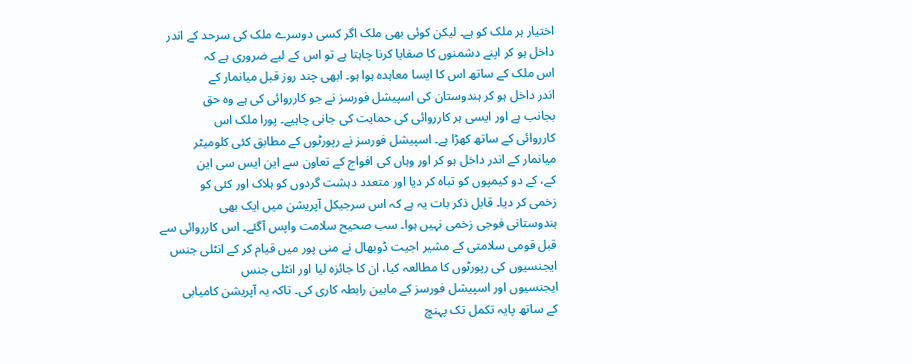اختیار ہر ملک کو ہے۔ لیکن کوئی بھی ملک اگر کسی دوسرے ملک کی سرحد کے اندر
داخل ہو کر اپنے دشمنوں کا صفایا کرنا چاہتا ہے تو اس کے لیے ضروری ہے کہ
اس ملک کے ساتھ اس کا ایسا معاہدہ ہوا ہو۔ ابھی چند روز قبل میانمار کے
اندر داخل ہو کر ہندوستان کی اسپیشل فورسز نے جو کارروائی کی ہے وہ حق
بجانب ہے اور ایسی ہر کارروائی کی حمایت کی جانی چاہیے۔ پورا ملک اس
کارروائی کے ساتھ کھڑا ہے۔ اسپیشل فورسز نے رپورٹوں کے مطابق کئی کلومیٹر
میانمار کے اندر داخل ہو کر اور وہاں کی افواج کے تعاون سے این ایس سی این
کے، کے دو کیمپوں کو تباہ کر دیا اور متعدد دہشت گردوں کو ہلاک اور کئی کو
زخمی کر دیا۔ قابل ذکر بات یہ ہے کہ اس سرجیکل آپریشن میں ایک بھی
ہندوستانی فوجی زخمی نہیں ہوا۔ سب صحیح سلامت واپس آگئے۔ اس کارروائی سے
قبل قومی سلامتی کے مشیر اجیت ڈوبھال نے منی پور میں قیام کر کے انٹلی جنس
ایجنسیوں کی رپورٹوں کا مطالعہ کیا، ان کا جائزہ لیا اور انٹلی جنس
ایجنسیوں اور اسپیشل فورسز کے مابین رابطہ کاری کی۔ تاکہ یہ آپریشن کامیابی
کے ساتھ پایہ تکمل تک پہنچ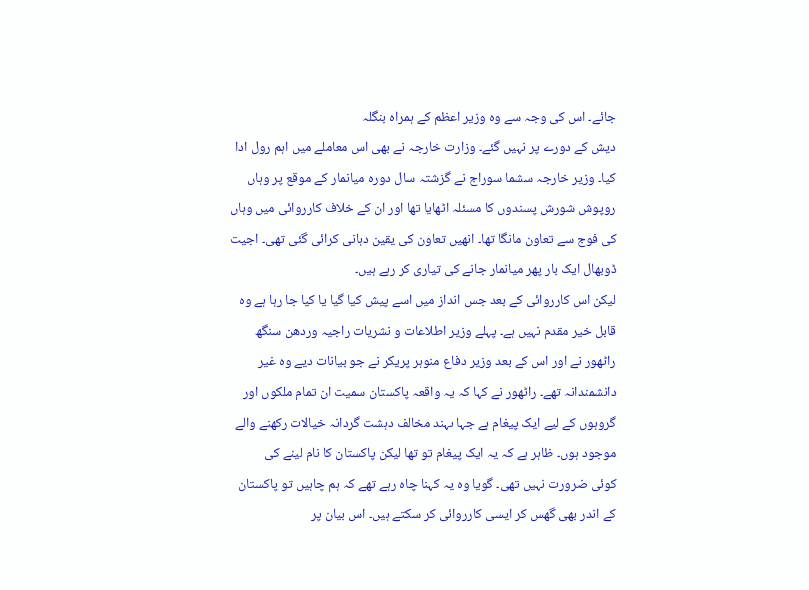جائے۔ اس کی وجہ سے وہ وزیر اعظم کے ہمراہ بنگلہ
دیش کے دورے پر نہیں گئے۔ وزارت خارجہ نے بھی اس معاملے میں اہم رول ادا
کیا۔ وزیر خارجہ سشما سوراج نے گزشتہ سال دورہ میانمار کے موقع پر وہاں
روپوش شورش پسندوں کا مسئلہ اٹھایا تھا اور ان کے خلاف کارروائی میں وہاں
کی فوج سے تعاون مانگا تھا۔ انھیں تعاون کی یقین دہانی کرائی گئی تھی۔ اجیت
ڈوبھال ایک بار پھر میانمار جانے کی تیاری کر رہے ہیں۔
لیکن اس کارروائی کے بعد جس انداز میں اسے پیش کیا گیا یا کیا جا رہا ہے وہ
قابل خیر مقدم نہیں ہے۔ پہلے وزیر اطلاعات و نشریات راجیہ وردھن سنگھ
راٹھور نے اور اس کے بعد وزیر دفاع منوہر پریکر نے جو بیانات دیے وہ غیر
دانشمندانہ تھے۔ راٹھور نے کہا کہ یہ واقعہ پاکستان سمیت ان تمام ملکوں اور
گروہوں کے لیے ایک پیغام ہے جہا ںہند مخالف دہشت گردانہ خیالات رکھنے والے
موجود ہوں۔ ظاہر ہے کہ یہ ایک پیغام تو تھا لیکن پاکستان کا نام لینے کی
کوئی ضرورت نہیں تھی۔ گویا وہ یہ کہنا چاہ رہے تھے کہ ہم چاہیں تو پاکستان
کے اندر بھی گھس کر ایسی کارروائی کر سکتے ہیں۔ اس بیان پر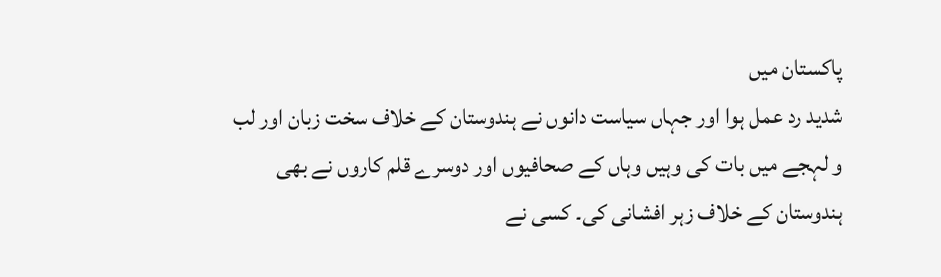پاکستان میں
شدید رد عمل ہوا اور جہاں سیاست دانوں نے ہندوستان کے خلاف سخت زبان اور لب
و لہجے میں بات کی وہیں وہاں کے صحافیوں اور دوسرے قلم کاروں نے بھی
ہندوستان کے خلاف زہر افشانی کی۔ کسی نے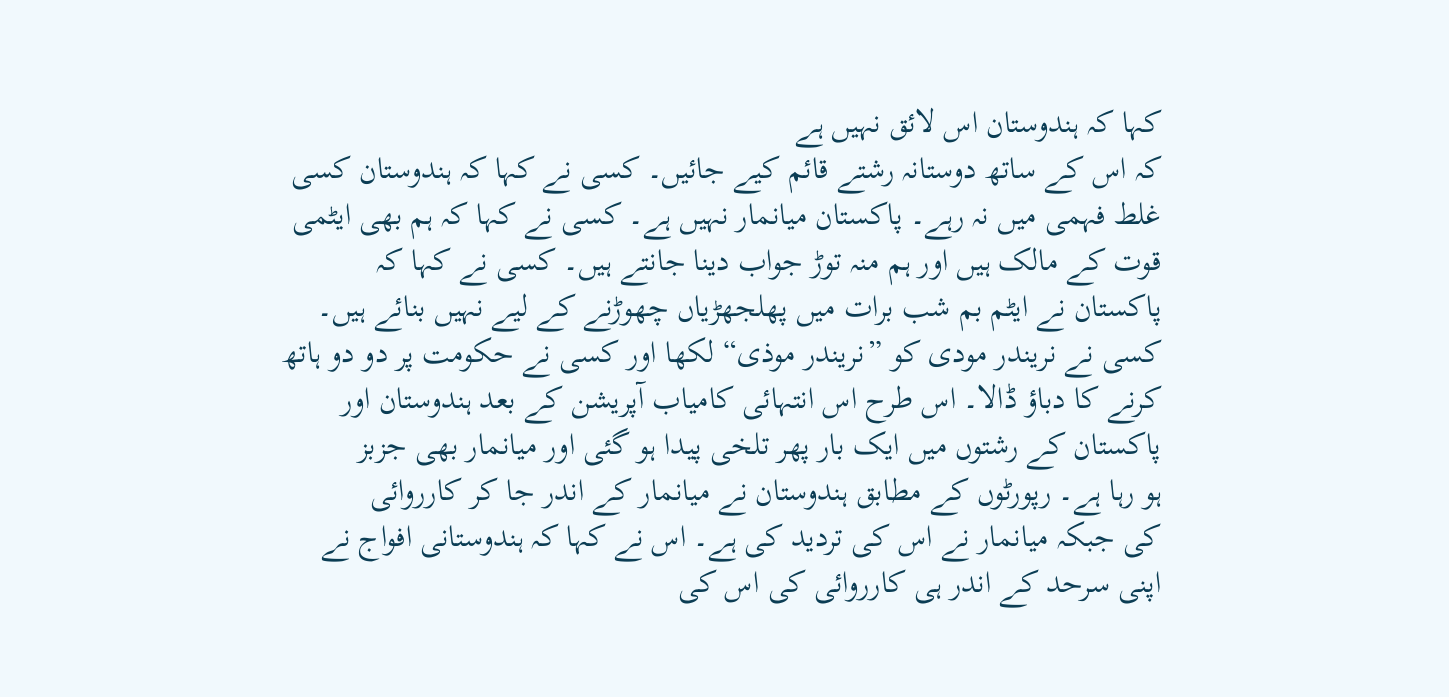کہا کہ ہندوستان اس لائق نہیں ہے
کہ اس کے ساتھ دوستانہ رشتے قائم کیے جائیں۔ کسی نے کہا کہ ہندوستان کسی
غلط فہمی میں نہ رہے۔ پاکستان میانمار نہیں ہے۔ کسی نے کہا کہ ہم بھی ایٹمی
قوت کے مالک ہیں اور ہم منہ توڑ جواب دینا جانتے ہیں۔ کسی نے کہا کہ
پاکستان نے ایٹم بم شب برات میں پھلجھڑیاں چھوڑنے کے لیے نہیں بنائے ہیں۔
کسی نے نریندر مودی کو ”نریندر موذی“ لکھا اور کسی نے حکومت پر دو دو ہاتھ
کرنے کا دباؤ ڈالا۔ اس طرح اس انتہائی کامیاب آپریشن کے بعد ہندوستان اور
پاکستان کے رشتوں میں ایک بار پھر تلخی پیدا ہو گئی اور میانمار بھی جزبز
ہو رہا ہے۔ رپورٹوں کے مطابق ہندوستان نے میانمار کے اندر جا کر کارروائی
کی جبکہ میانمار نے اس کی تردید کی ہے۔ اس نے کہا کہ ہندوستانی افواج نے
اپنی سرحد کے اندر ہی کارروائی کی اس کی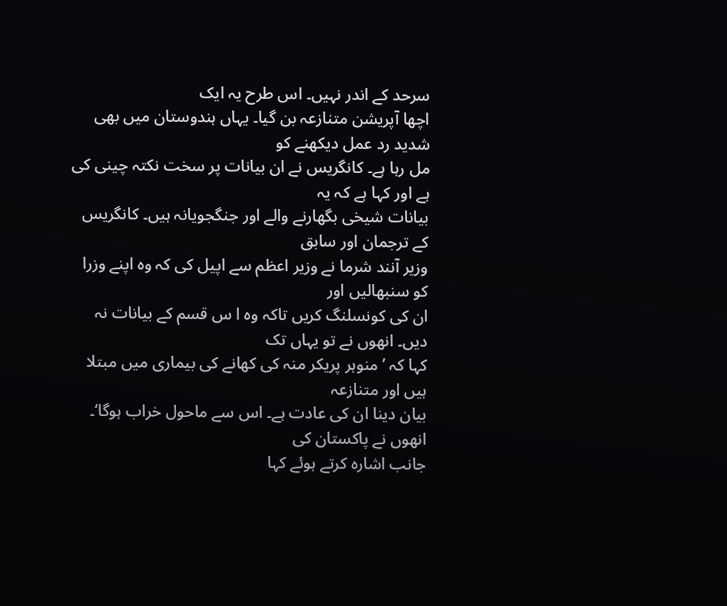سرحد کے اندر نہیں۔ اس طرح یہ ایک
اچھا آپریشن متنازعہ بن گیا۔ یہاں ہندوستان میں بھی شدید رد عمل دیکھنے کو
مل رہا ہے۔ کانگریس نے ان بیانات پر سخت نکتہ چینی کی ہے اور کہا ہے کہ یہ
بیانات شیخی بگھارنے والے اور جنگجویانہ ہیں۔ کانگریس کے ترجمان اور سابق
وزیر آنند شرما نے وزیر اعظم سے اپیل کی کہ وہ اپنے وزرا کو سنبھالیں اور
ان کی کونسلنگ کریں تاکہ وہ ا س قسم کے بیانات نہ دیں۔ انھوں نے تو یہاں تک
کہا کہ ’منوہر پریکر منہ کی کھانے کی بیماری میں مبتلا ہیں اور متنازعہ
بیان دینا ان کی عادت ہے۔ اس سے ماحول خراب ہوگا‘۔ انھوں نے پاکستان کی
جانب اشارہ کرتے ہوئے کہا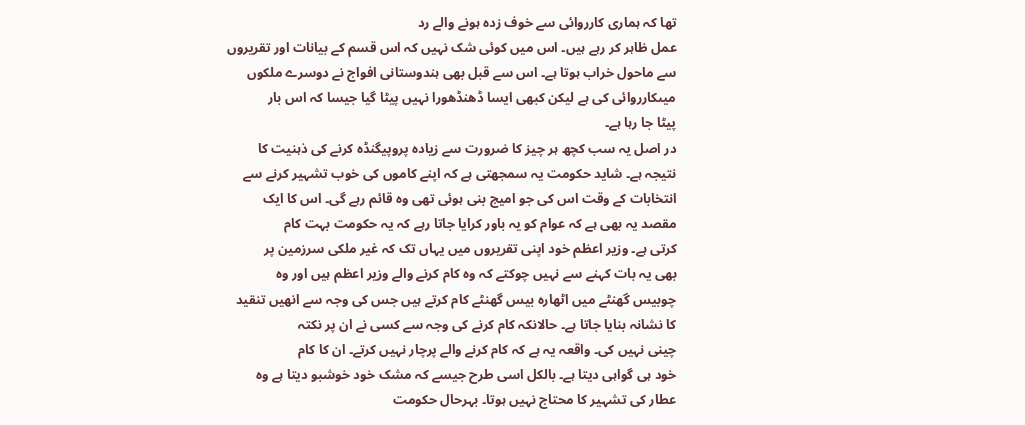تھا کہ ہماری کارروائی سے خوف زدہ ہونے والے رد
عمل ظاہر کر رہے ہیں۔ اس میں کوئی شک نہیں کہ اس قسم کے بیانات اور تقریروں
سے ماحول خراب ہوتا ہے۔ اس سے قبل بھی ہندوستانی افواج نے دوسرے ملکوں
میںکارروائی کی ہے لیکن کبھی ایسا ڈھنڈھورا نہیں پیٹا گیا جیسا کہ اس بار
پیٹا جا رہا ہے۔
در اصل یہ سب کچھ ہر چیز کا ضرورت سے زیادہ پروپیگنڈہ کرنے کی ذہنیت کا
نتیجہ ہے۔ شاید حکومت یہ سمجھتی ہے کہ اپنے کاموں کی خوب تشہیر کرنے سے
انتخابات کے وقت اس کی جو امیج بنی ہوئی تھی وہ قائم رہے گی۔ اس کا ایک
مقصد یہ بھی ہے کہ عوام کو یہ باور کرایا جاتا رہے کہ یہ حکومت بہت کام
کرتی ہے۔ وزیر اعظم خود اپنی تقریروں میں یہاں تک کہ غیر ملکی سرزمین پر
بھی یہ بات کہنے سے نہیں چوکتے کہ وہ کام کرنے والے وزیر اعظم ہیں اور وہ
چوبیس گھنٹے میں اٹھارہ بیس گھنٹے کام کرتے ہیں جس کی وجہ سے انھیں تنقید
کا نشانہ بنایا جاتا ہے۔ حالانکہ کام کرنے کی وجہ سے کسی نے ان پر نکتہ
چینی نہیں کی۔ واقعہ یہ ہے کہ کام کرنے والے پرچار نہیں کرتے۔ ان کا کام
خود ہی گواہی دیتا ہے۔ بالکل اسی طرح جیسے کہ مشک خود خوشبو دیتا ہے وہ
عطار کی تشہیر کا محتاج نہیں ہوتا۔ بہرحال حکومت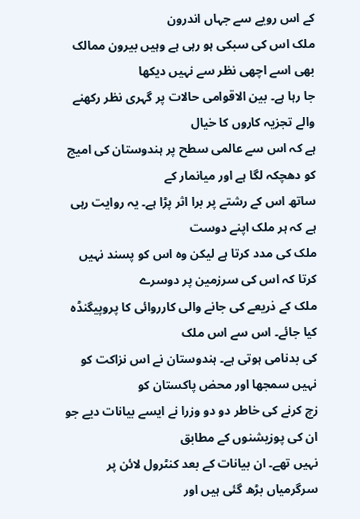کے اس رویے سے جہاں اندرون
ملک اس کی سبکی ہو رہی ہے وہیں بیرون ممالک بھی اسے اچھی نظر سے نہیں دیکھا
جا رہا ہے۔ بین الاقوامی حالات پر گہری نظر رکھنے والے تجزیہ کاروں کا خیال
ہے کہ اس سے عالمی سطح پر ہندوستان کی امیج کو دھچکہ لگا ہے اور میانمار کے
ساتھ اس کے رشتے پر برا اثر پڑا ہے۔ یہ روایت رہی ہے کہ ہر ملک اپنے دوست
ملک کی مدد کرتا ہے لیکن وہ اس کو پسند نہیں کرتا کہ اس کی سرزمین پر دوسرے
ملک کے ذریعے کی جانے والی کارروائی کا پروپیگنڈہ کیا جائے۔ اس سے اس ملک
کی بدنامی ہوتی ہے۔ ہندوستان نے اس نزاکت کو نہیں سمجھا اور محض پاکستان کو
زچ کرنے کی خاطر دو دو وزرا نے ایسے بیانات دیے جو ان کی پوزیشنوں کے مطابق
نہیں تھے۔ ان بیانات کے بعد کنٹرول لائن پر سرگرمیاں بڑھ گئی ہیں اور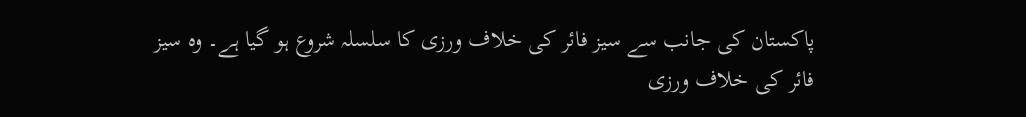پاکستان کی جانب سے سیز فائر کی خلاف ورزی کا سلسلہ شروع ہو گیا ہے۔ وہ سیز
فائر کی خلاف ورزی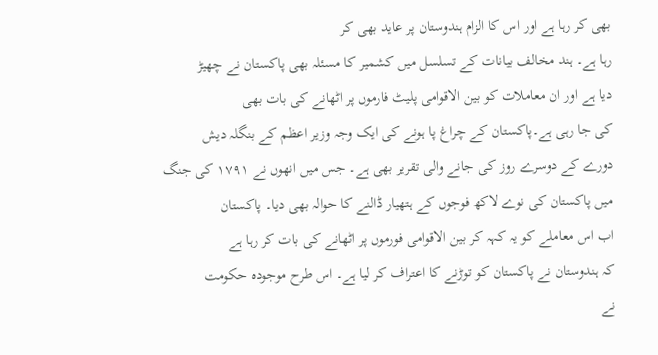بھی کر رہا ہے اور اس کا الزام ہندوستان پر عاید بھی کر
رہا ہے۔ ہند مخالف بیانات کے تسلسل میں کشمیر کا مسئلہ بھی پاکستان نے چھیڑ
دیا ہے اور ان معاملات کو بین الاقوامی پلیٹ فارموں پر اٹھانے کی بات بھی
کی جا رہی ہے۔پاکستان کے چراغ پا ہونے کی ایک وجہ وزیر اعظم کے بنگلہ دیش
دورے کے دوسرے روز کی جانے والی تقریر بھی ہے۔ جس میں انھوں نے ۱۷۹۱ کی جنگ
میں پاکستان کی نوے لاکھ فوجوں کے ہتھیار ڈالنے کا حوالہ بھی دیا۔ پاکستان
اب اس معاملے کو یہ کہہ کر بین الاقوامی فورموں پر اٹھانے کی بات کر رہا ہے
کہ ہندوستان نے پاکستان کو توڑنے کا اعتراف کر لیا ہے۔ اس طرح موجودہ حکومت
نے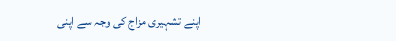اپنے تشہیری مزاج کی وجہ سے اپنی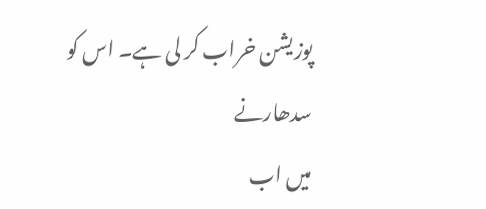پوزیشن خراب کر لی ہے۔ اس کو سدھارنے
میں اب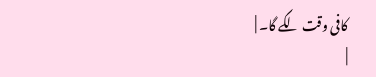کافی وقت لگے گا۔ |
|